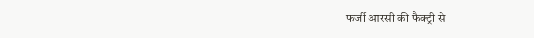फर्जी आरसी की फैक्ट्री से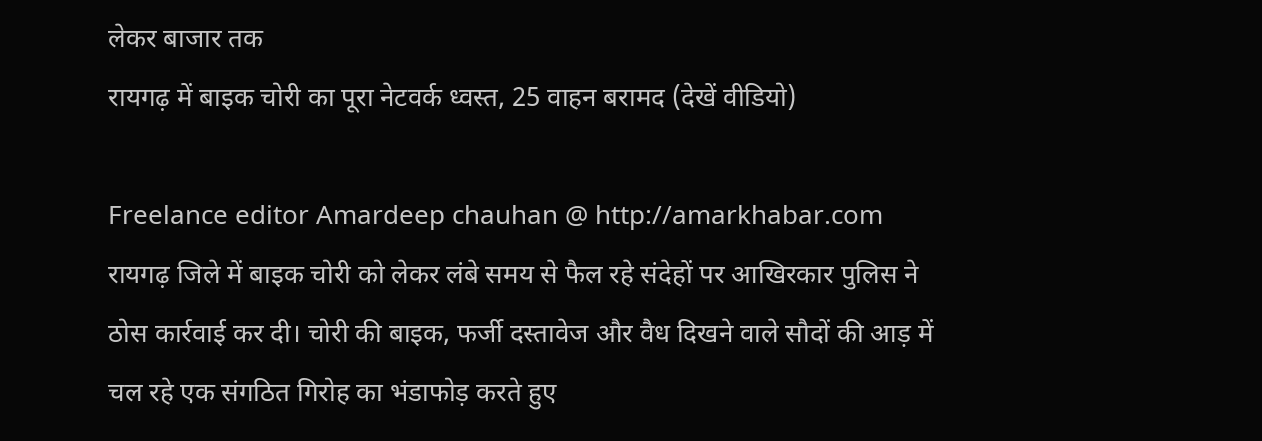लेकर बाजार तक
रायगढ़ में बाइक चोरी का पूरा नेटवर्क ध्वस्त, 25 वाहन बरामद (देखें वीडियो)

Freelance editor Amardeep chauhan @ http://amarkhabar.com
रायगढ़ जिले में बाइक चोरी को लेकर लंबे समय से फैल रहे संदेहों पर आखिरकार पुलिस ने ठोस कार्रवाई कर दी। चोरी की बाइक, फर्जी दस्तावेज और वैध दिखने वाले सौदों की आड़ में चल रहे एक संगठित गिरोह का भंडाफोड़ करते हुए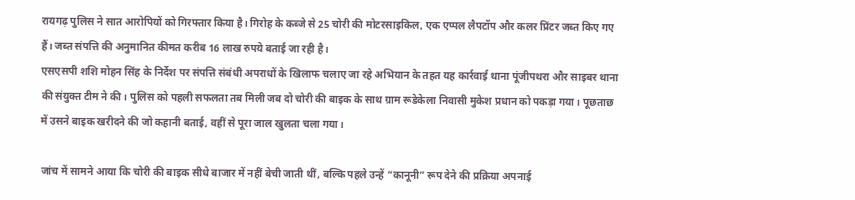रायगढ़ पुलिस ने सात आरोपियों को गिरफ्तार किया है। गिरोह के कब्जे से 25 चोरी की मोटरसाइकिल, एक एप्पल लैपटॉप और कलर प्रिंटर जब्त किए गए हैं। जब्त संपत्ति की अनुमानित कीमत करीब 16 लाख रुपये बताई जा रही है।
एसएसपी शशि मोहन सिंह के निर्देश पर संपत्ति संबंधी अपराधों के खिलाफ चलाए जा रहे अभियान के तहत यह कार्रवाई थाना पूंजीपथरा और साइबर थाना की संयुक्त टीम ने की। पुलिस को पहली सफलता तब मिली जब दो चोरी की बाइक के साथ ग्राम रूडेकेला निवासी मुकेश प्रधान को पकड़ा गया। पूछताछ में उसने बाइक खरीदने की जो कहानी बताई, वहीं से पूरा जाल खुलता चला गया।

जांच में सामने आया कि चोरी की बाइक सीधे बाजार में नहीं बेची जाती थीं, बल्कि पहले उन्हें “कानूनी” रूप देने की प्रक्रिया अपनाई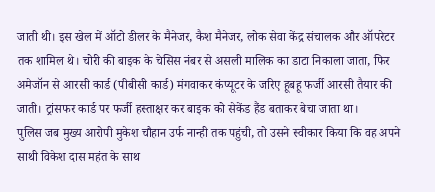जाती थी। इस खेल में ऑटो डीलर के मैनेजर, कैश मैनेजर, लोक सेवा केंद्र संचालक और ऑपरेटर तक शामिल थे। चोरी की बाइक के चेसिस नंबर से असली मालिक का डाटा निकाला जाता, फिर अमेजॉन से आरसी कार्ड (पीबीसी कार्ड) मंगवाकर कंप्यूटर के जरिए हूबहू फर्जी आरसी तैयार की जाती। ट्रांसफर कार्ड पर फर्जी हस्ताक्षर कर बाइक को सेकेंड हैंड बताकर बेचा जाता था।
पुलिस जब मुख्य आरोपी मुकेश चौहान उर्फ नान्ही तक पहुंची, तो उसने स्वीकार किया कि वह अपने साथी विकेश दास महंत के साथ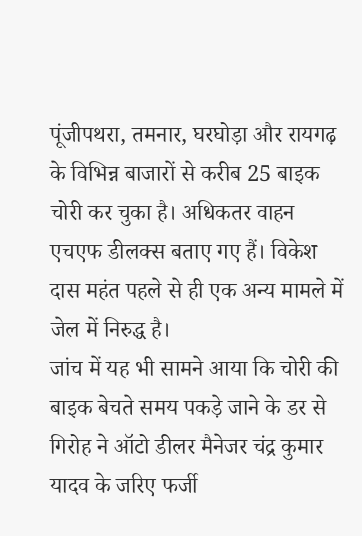पूंजीपथरा, तमनार, घरघोड़ा और रायगढ़ के विभिन्न बाजारों से करीब 25 बाइक चोरी कर चुका है। अधिकतर वाहन एचएफ डीलक्स बताए गए हैं। विकेश दास महंत पहले से ही एक अन्य मामले में जेल में निरुद्ध है।
जांच में यह भी सामने आया कि चोरी की बाइक बेचते समय पकड़े जाने के डर से गिरोह ने ऑटो डीलर मैनेजर चंद्र कुमार यादव के जरिए फर्जी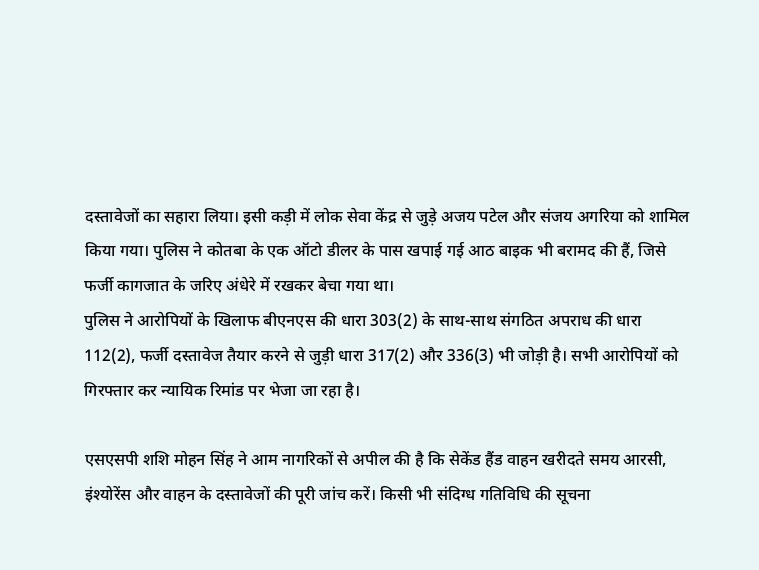दस्तावेजों का सहारा लिया। इसी कड़ी में लोक सेवा केंद्र से जुड़े अजय पटेल और संजय अगरिया को शामिल किया गया। पुलिस ने कोतबा के एक ऑटो डीलर के पास खपाई गई आठ बाइक भी बरामद की हैं, जिसे फर्जी कागजात के जरिए अंधेरे में रखकर बेचा गया था।
पुलिस ने आरोपियों के खिलाफ बीएनएस की धारा 303(2) के साथ-साथ संगठित अपराध की धारा 112(2), फर्जी दस्तावेज तैयार करने से जुड़ी धारा 317(2) और 336(3) भी जोड़ी है। सभी आरोपियों को गिरफ्तार कर न्यायिक रिमांड पर भेजा जा रहा है।

एसएसपी शशि मोहन सिंह ने आम नागरिकों से अपील की है कि सेकेंड हैंड वाहन खरीदते समय आरसी, इंश्योरेंस और वाहन के दस्तावेजों की पूरी जांच करें। किसी भी संदिग्ध गतिविधि की सूचना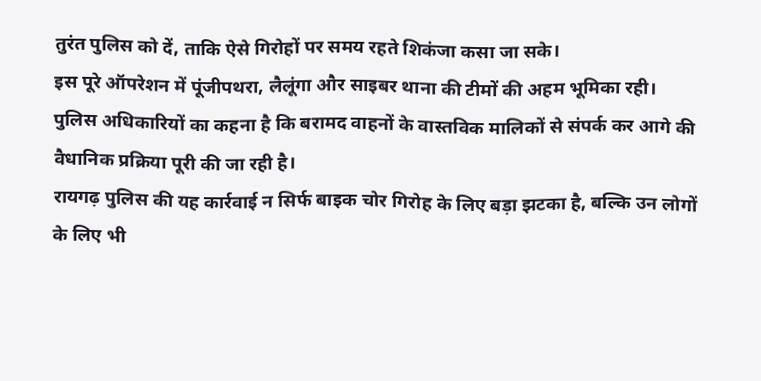तुरंत पुलिस को दें, ताकि ऐसे गिरोहों पर समय रहते शिकंजा कसा जा सके।
इस पूरे ऑपरेशन में पूंजीपथरा, लैलूंगा और साइबर थाना की टीमों की अहम भूमिका रही। पुलिस अधिकारियों का कहना है कि बरामद वाहनों के वास्तविक मालिकों से संपर्क कर आगे की वैधानिक प्रक्रिया पूरी की जा रही है।
रायगढ़ पुलिस की यह कार्रवाई न सिर्फ बाइक चोर गिरोह के लिए बड़ा झटका है, बल्कि उन लोगों के लिए भी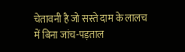चेतावनी है जो सस्ते दाम के लालच में बिना जांच-पड़ताल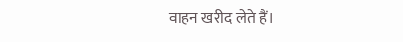वाहन खरीद लेते हैं।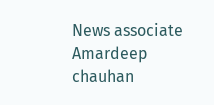News associate Amardeep chauhan